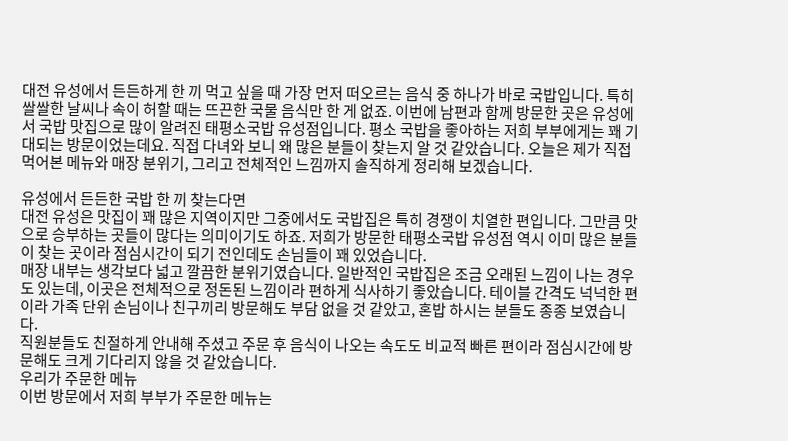대전 유성에서 든든하게 한 끼 먹고 싶을 때 가장 먼저 떠오르는 음식 중 하나가 바로 국밥입니다. 특히 쌀쌀한 날씨나 속이 허할 때는 뜨끈한 국물 음식만 한 게 없죠. 이번에 남편과 함께 방문한 곳은 유성에서 국밥 맛집으로 많이 알려진 태평소국밥 유성점입니다. 평소 국밥을 좋아하는 저희 부부에게는 꽤 기대되는 방문이었는데요. 직접 다녀와 보니 왜 많은 분들이 찾는지 알 것 같았습니다. 오늘은 제가 직접 먹어본 메뉴와 매장 분위기, 그리고 전체적인 느낌까지 솔직하게 정리해 보겠습니다.

유성에서 든든한 국밥 한 끼 찾는다면
대전 유성은 맛집이 꽤 많은 지역이지만 그중에서도 국밥집은 특히 경쟁이 치열한 편입니다. 그만큼 맛으로 승부하는 곳들이 많다는 의미이기도 하죠. 저희가 방문한 태평소국밥 유성점 역시 이미 많은 분들이 찾는 곳이라 점심시간이 되기 전인데도 손님들이 꽤 있었습니다.
매장 내부는 생각보다 넓고 깔끔한 분위기였습니다. 일반적인 국밥집은 조금 오래된 느낌이 나는 경우도 있는데, 이곳은 전체적으로 정돈된 느낌이라 편하게 식사하기 좋았습니다. 테이블 간격도 넉넉한 편이라 가족 단위 손님이나 친구끼리 방문해도 부담 없을 것 같았고, 혼밥 하시는 분들도 종종 보였습니다.
직원분들도 친절하게 안내해 주셨고 주문 후 음식이 나오는 속도도 비교적 빠른 편이라 점심시간에 방문해도 크게 기다리지 않을 것 같았습니다.
우리가 주문한 메뉴
이번 방문에서 저희 부부가 주문한 메뉴는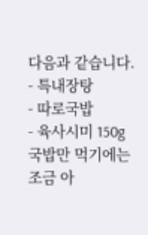다음과 같습니다.
- 특내장탕
- 따로국밥
- 육사시미 150g
국밥만 먹기에는 조금 아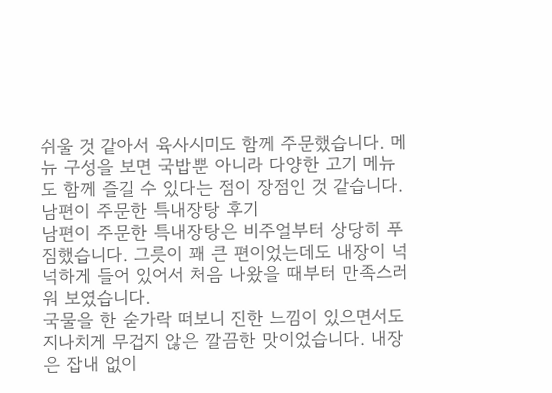쉬울 것 같아서 육사시미도 함께 주문했습니다. 메뉴 구성을 보면 국밥뿐 아니라 다양한 고기 메뉴도 함께 즐길 수 있다는 점이 장점인 것 같습니다.
남편이 주문한 특내장탕 후기
남편이 주문한 특내장탕은 비주얼부터 상당히 푸짐했습니다. 그릇이 꽤 큰 편이었는데도 내장이 넉넉하게 들어 있어서 처음 나왔을 때부터 만족스러워 보였습니다.
국물을 한 숟가락 떠보니 진한 느낌이 있으면서도 지나치게 무겁지 않은 깔끔한 맛이었습니다. 내장은 잡내 없이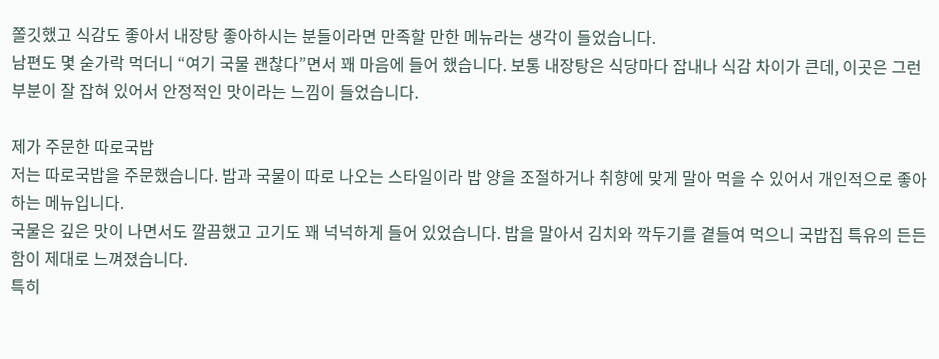쫄깃했고 식감도 좋아서 내장탕 좋아하시는 분들이라면 만족할 만한 메뉴라는 생각이 들었습니다.
남편도 몇 숟가락 먹더니 “여기 국물 괜찮다”면서 꽤 마음에 들어 했습니다. 보통 내장탕은 식당마다 잡내나 식감 차이가 큰데, 이곳은 그런 부분이 잘 잡혀 있어서 안정적인 맛이라는 느낌이 들었습니다.

제가 주문한 따로국밥
저는 따로국밥을 주문했습니다. 밥과 국물이 따로 나오는 스타일이라 밥 양을 조절하거나 취향에 맞게 말아 먹을 수 있어서 개인적으로 좋아하는 메뉴입니다.
국물은 깊은 맛이 나면서도 깔끔했고 고기도 꽤 넉넉하게 들어 있었습니다. 밥을 말아서 김치와 깍두기를 곁들여 먹으니 국밥집 특유의 든든함이 제대로 느껴졌습니다.
특히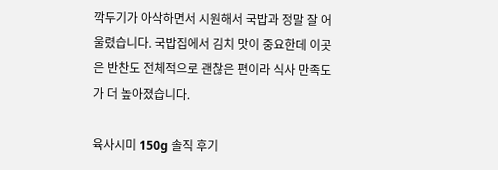깍두기가 아삭하면서 시원해서 국밥과 정말 잘 어울렸습니다. 국밥집에서 김치 맛이 중요한데 이곳은 반찬도 전체적으로 괜찮은 편이라 식사 만족도가 더 높아졌습니다.

육사시미 150g 솔직 후기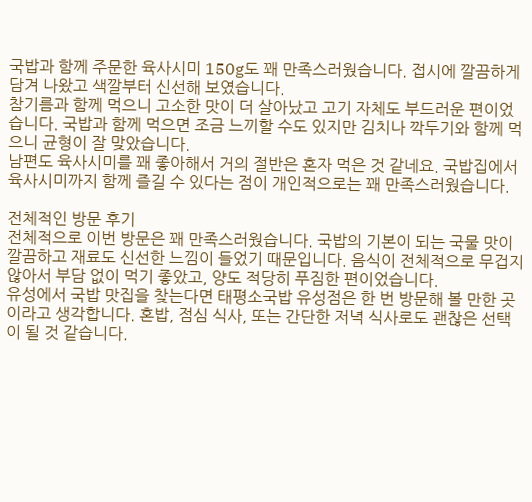국밥과 함께 주문한 육사시미 150g도 꽤 만족스러웠습니다. 접시에 깔끔하게 담겨 나왔고 색깔부터 신선해 보였습니다.
참기름과 함께 먹으니 고소한 맛이 더 살아났고 고기 자체도 부드러운 편이었습니다. 국밥과 함께 먹으면 조금 느끼할 수도 있지만 김치나 깍두기와 함께 먹으니 균형이 잘 맞았습니다.
남편도 육사시미를 꽤 좋아해서 거의 절반은 혼자 먹은 것 같네요. 국밥집에서 육사시미까지 함께 즐길 수 있다는 점이 개인적으로는 꽤 만족스러웠습니다.

전체적인 방문 후기
전체적으로 이번 방문은 꽤 만족스러웠습니다. 국밥의 기본이 되는 국물 맛이 깔끔하고 재료도 신선한 느낌이 들었기 때문입니다. 음식이 전체적으로 무겁지 않아서 부담 없이 먹기 좋았고, 양도 적당히 푸짐한 편이었습니다.
유성에서 국밥 맛집을 찾는다면 태평소국밥 유성점은 한 번 방문해 볼 만한 곳이라고 생각합니다. 혼밥, 점심 식사, 또는 간단한 저녁 식사로도 괜찮은 선택이 될 것 같습니다.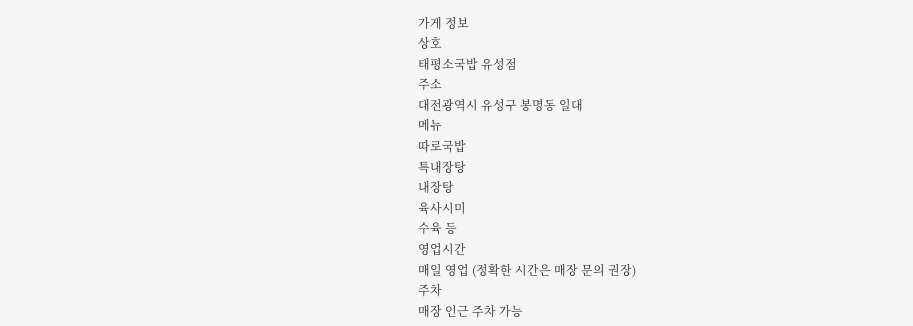가게 정보
상호
태평소국밥 유성점
주소
대전광역시 유성구 봉명동 일대
메뉴
따로국밥
특내장탕
내장탕
육사시미
수육 등
영업시간
매일 영업 (정확한 시간은 매장 문의 권장)
주차
매장 인근 주차 가능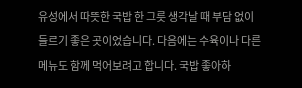유성에서 따뜻한 국밥 한 그릇 생각날 때 부담 없이 들르기 좋은 곳이었습니다. 다음에는 수육이나 다른 메뉴도 함께 먹어보려고 합니다. 국밥 좋아하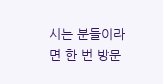시는 분들이라면 한 번 방문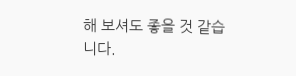해 보셔도 좋을 것 같습니다.